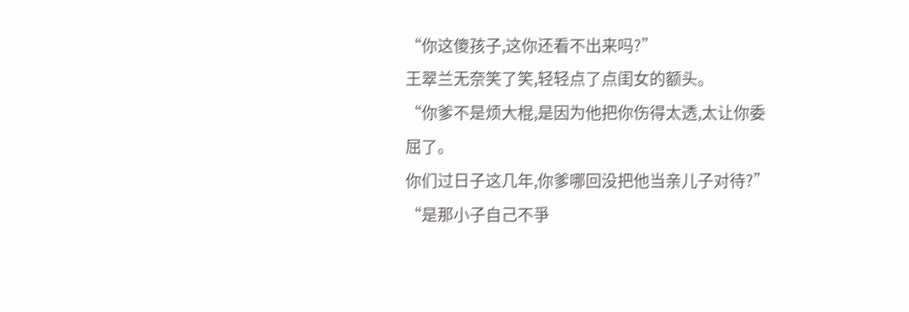“你这傻孩子,这你还看不出来吗?”
王翠兰无奈笑了笑,轻轻点了点闺女的额头。
“你爹不是烦大棍,是因为他把你伤得太透,太让你委屈了。
你们过日子这几年,你爹哪回没把他当亲儿子对待?”
“是那小子自己不爭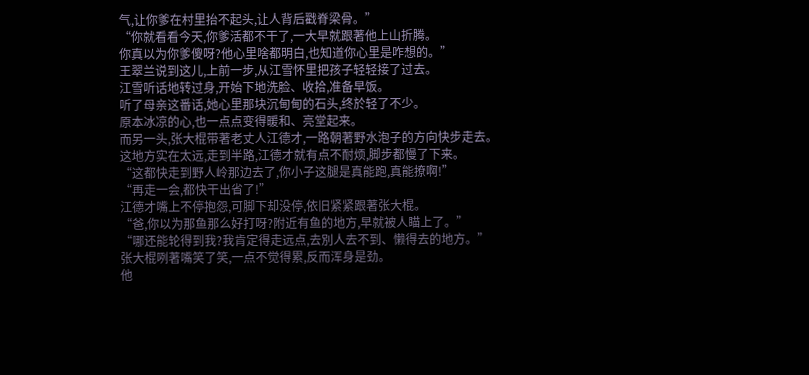气,让你爹在村里抬不起头,让人背后戳脊梁骨。”
“你就看看今天,你爹活都不干了,一大早就跟著他上山折腾。
你真以为你爹傻呀?他心里啥都明白,也知道你心里是咋想的。”
王翠兰说到这儿,上前一步,从江雪怀里把孩子轻轻接了过去。
江雪听话地转过身,开始下地洗脸、收拾,准备早饭。
听了母亲这番话,她心里那块沉甸甸的石头,终於轻了不少。
原本冰凉的心,也一点点变得暖和、亮堂起来。
而另一头,张大棍带著老丈人江德才,一路朝著野水泡子的方向快步走去。
这地方实在太远,走到半路,江德才就有点不耐烦,脚步都慢了下来。
“这都快走到野人岭那边去了,你小子这腿是真能跑,真能撩啊!”
“再走一会,都快干出省了!”
江德才嘴上不停抱怨,可脚下却没停,依旧紧紧跟著张大棍。
“爸,你以为那鱼那么好打呀?附近有鱼的地方,早就被人瞄上了。”
“哪还能轮得到我?我肯定得走远点,去別人去不到、懒得去的地方。”
张大棍咧著嘴笑了笑,一点不觉得累,反而浑身是劲。
他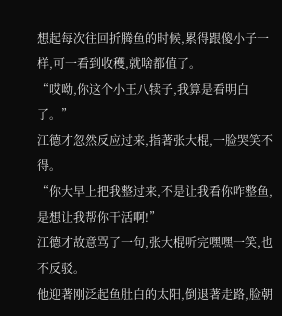想起每次往回折腾鱼的时候,累得跟傻小子一样,可一看到收穫,就啥都值了。
“哎呦,你这个小王八犊子,我算是看明白了。”
江德才忽然反应过来,指著张大棍,一脸哭笑不得。
“你大早上把我整过来,不是让我看你咋整鱼,是想让我帮你干活啊!”
江德才故意骂了一句,张大棍听完嘿嘿一笑,也不反驳。
他迎著刚泛起鱼肚白的太阳,倒退著走路,脸朝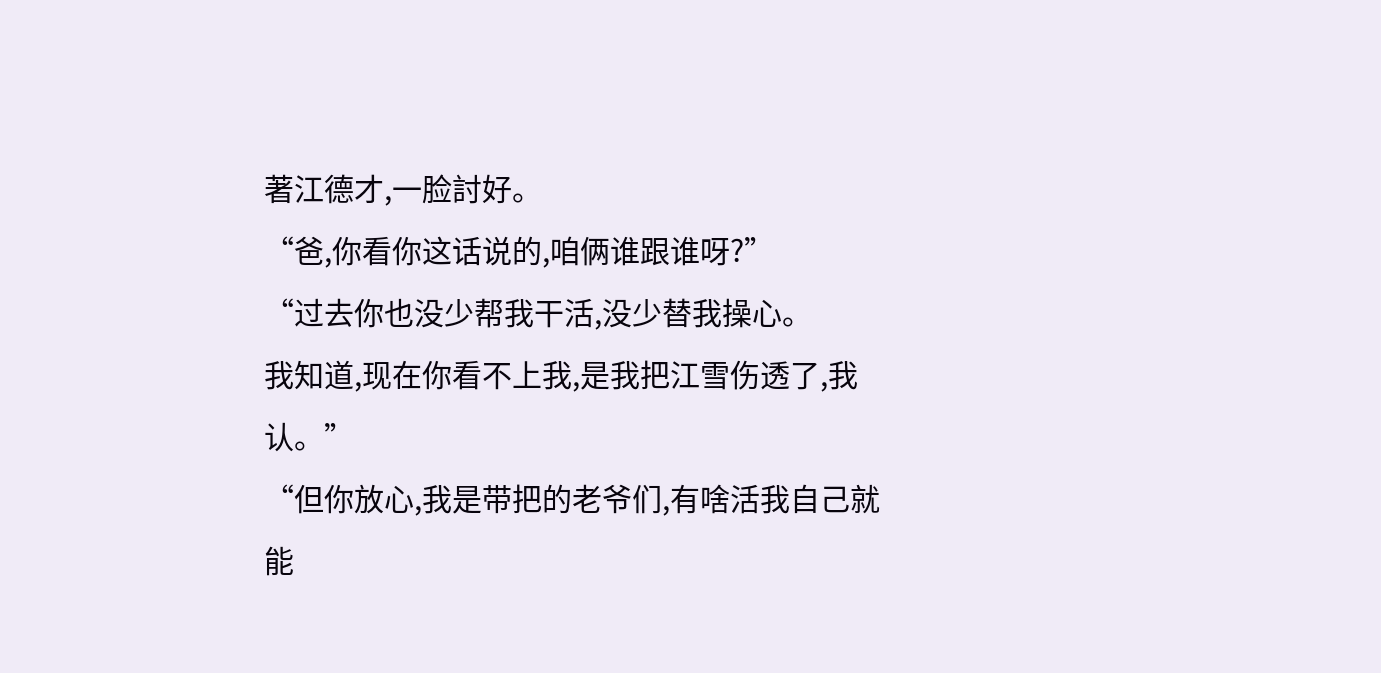著江德才,一脸討好。
“爸,你看你这话说的,咱俩谁跟谁呀?”
“过去你也没少帮我干活,没少替我操心。
我知道,现在你看不上我,是我把江雪伤透了,我认。”
“但你放心,我是带把的老爷们,有啥活我自己就能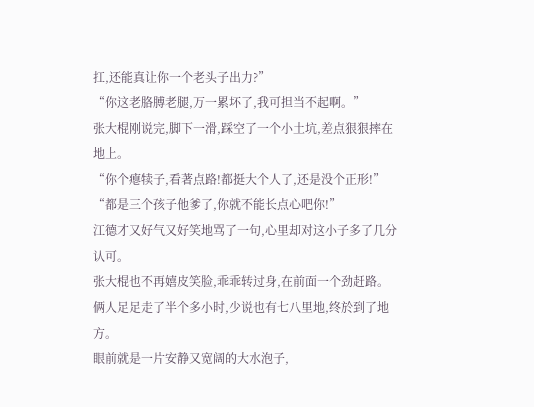扛,还能真让你一个老头子出力?”
“你这老胳膊老腿,万一累坏了,我可担当不起啊。”
张大棍刚说完,脚下一滑,踩空了一个小土坑,差点狠狠摔在地上。
“你个瘪犊子,看著点路!都挺大个人了,还是没个正形!”
“都是三个孩子他爹了,你就不能长点心吧你!”
江德才又好气又好笑地骂了一句,心里却对这小子多了几分认可。
张大棍也不再嬉皮笑脸,乖乖转过身,在前面一个劲赶路。
俩人足足走了半个多小时,少说也有七八里地,终於到了地方。
眼前就是一片安静又宽阔的大水泡子,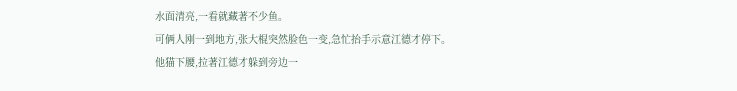水面清亮,一看就藏著不少鱼。
可俩人刚一到地方,张大棍突然脸色一变,急忙抬手示意江德才停下。
他猫下腰,拉著江德才躲到旁边一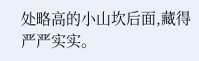处略高的小山坎后面,藏得严严实实。